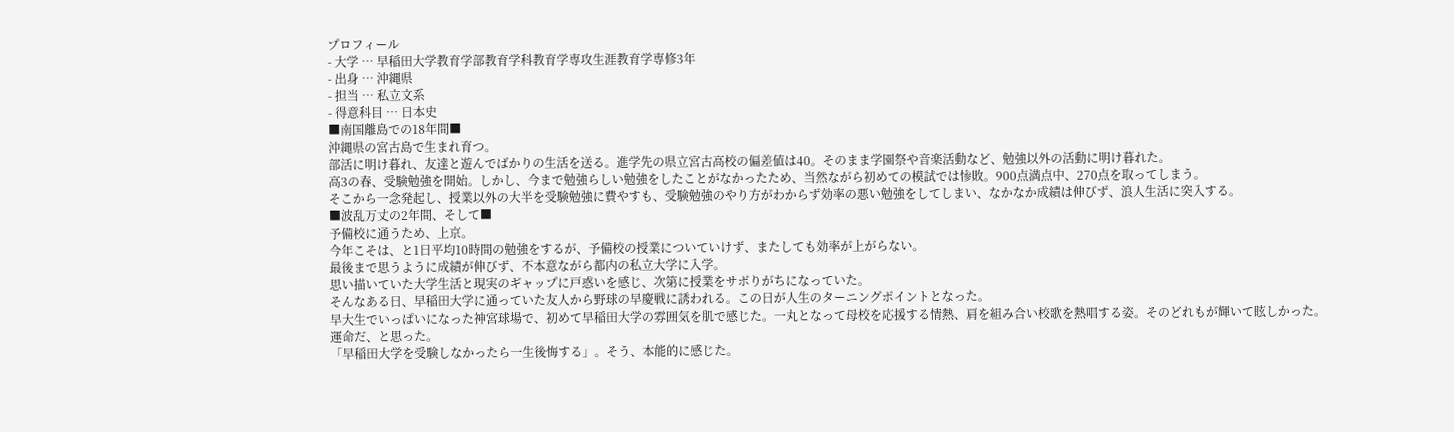プロフィール
- 大学 … 早稲田大学教育学部教育学科教育学専攻生涯教育学専修3年
- 出身 … 沖縄県
- 担当 … 私立文系
- 得意科目 … 日本史
■南国離島での18年間■
沖縄県の宮古島で生まれ育つ。
部活に明け暮れ、友達と遊んでばかりの生活を送る。進学先の県立宮古高校の偏差値は40。そのまま学園祭や音楽活動など、勉強以外の活動に明け暮れた。
高3の春、受験勉強を開始。しかし、今まで勉強らしい勉強をしたことがなかったため、当然ながら初めての模試では惨敗。900点満点中、270点を取ってしまう。
そこから一念発起し、授業以外の大半を受験勉強に費やすも、受験勉強のやり方がわからず効率の悪い勉強をしてしまい、なかなか成績は伸びず、浪人生活に突入する。
■波乱万丈の2年間、そして■
予備校に通うため、上京。
今年こそは、と1日平均10時間の勉強をするが、予備校の授業についていけず、またしても効率が上がらない。
最後まで思うように成績が伸びず、不本意ながら都内の私立大学に入学。
思い描いていた大学生活と現実のギャップに戸惑いを感じ、次第に授業をサボりがちになっていた。
そんなある日、早稲田大学に通っていた友人から野球の早慶戦に誘われる。この日が人生のターニングポイントとなった。
早大生でいっぱいになった神宮球場で、初めて早稲田大学の雰囲気を肌で感じた。一丸となって母校を応援する情熱、肩を組み合い校歌を熱唱する姿。そのどれもが輝いて眩しかった。
運命だ、と思った。
「早稲田大学を受験しなかったら一生後悔する」。そう、本能的に感じた。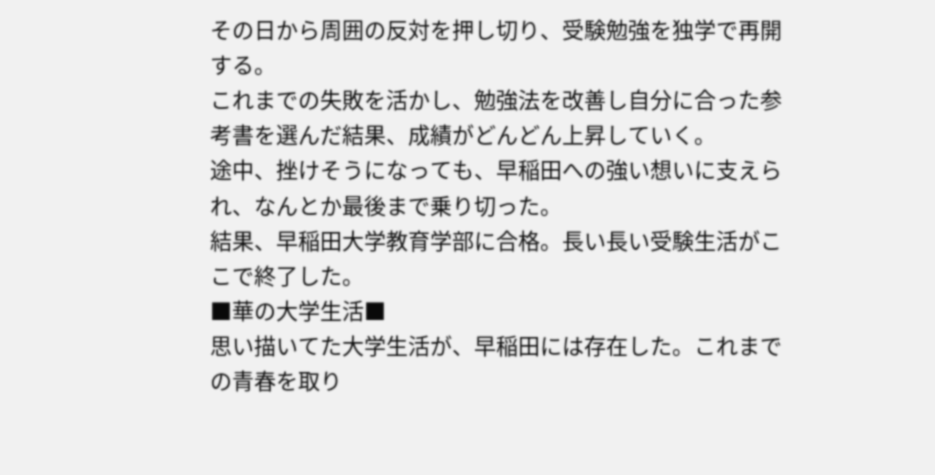その日から周囲の反対を押し切り、受験勉強を独学で再開する。
これまでの失敗を活かし、勉強法を改善し自分に合った参考書を選んだ結果、成績がどんどん上昇していく。
途中、挫けそうになっても、早稲田への強い想いに支えられ、なんとか最後まで乗り切った。
結果、早稲田大学教育学部に合格。長い長い受験生活がここで終了した。
■華の大学生活■
思い描いてた大学生活が、早稲田には存在した。これまでの青春を取り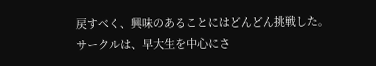戻すべく、興味のあることにはどんどん挑戦した。
サークルは、早大生を中心にさ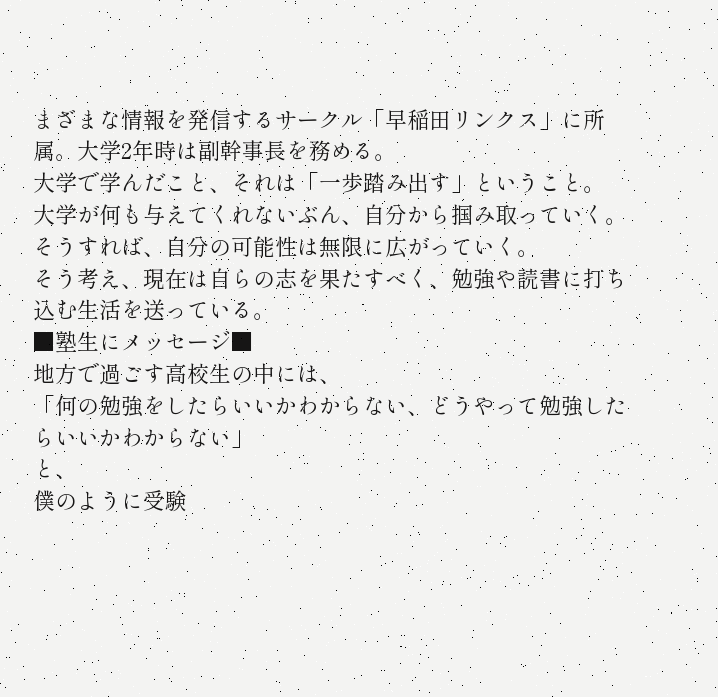まざまな情報を発信するサークル「早稲田リンクス」に所属。大学2年時は副幹事長を務める。
大学で学んだこと、それは「一歩踏み出す」ということ。
大学が何も与えてくれないぶん、自分から掴み取っていく。そうすれば、自分の可能性は無限に広がっていく。
そう考え、現在は自らの志を果たすべく、勉強や読書に打ち込む生活を送っている。
■塾生にメッセージ■
地方で過ごす高校生の中には、
「何の勉強をしたらいいかわからない、どうやって勉強したらいいかわからない」
と、
僕のように受験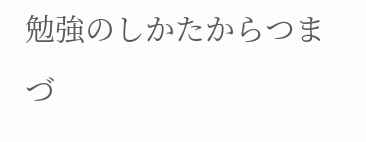勉強のしかたからつまづ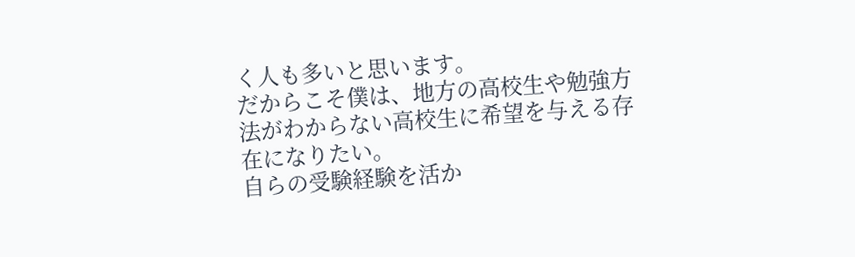く人も多いと思います。
だからこそ僕は、地方の高校生や勉強方法がわからない高校生に希望を与える存在になりたい。
自らの受験経験を活か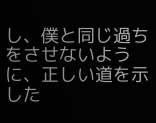し、僕と同じ過ちをさせないように、正しい道を示した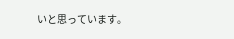いと思っています。